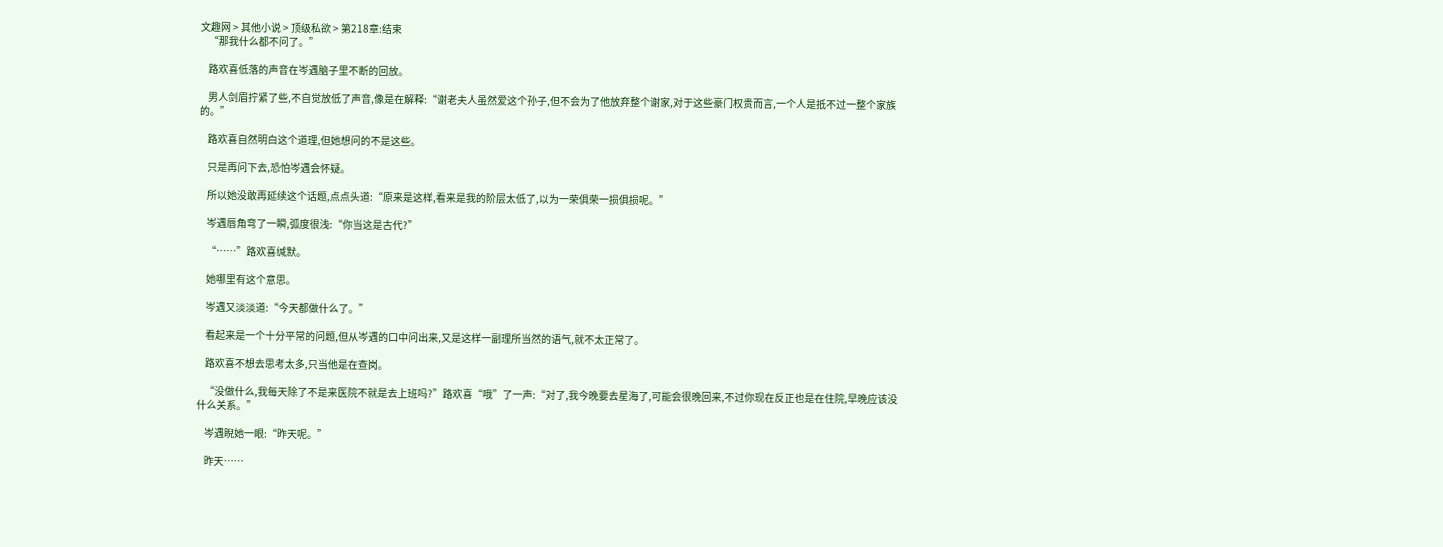文趣网 > 其他小说 > 顶级私欲 > 第218章:结束
    “那我什么都不问了。”

    路欢喜低落的声音在岑遇脑子里不断的回放。

    男人剑眉拧紧了些,不自觉放低了声音,像是在解释:“谢老夫人虽然爱这个孙子,但不会为了他放弃整个谢家,对于这些豪门权贵而言,一个人是抵不过一整个家族的。”

    路欢喜自然明白这个道理,但她想问的不是这些。

    只是再问下去,恐怕岑遇会怀疑。

    所以她没敢再延续这个话题,点点头道:“原来是这样,看来是我的阶层太低了,以为一荣俱荣一损俱损呢。”

    岑遇唇角弯了一瞬,弧度很浅:“你当这是古代?”

    “……”路欢喜缄默。

    她哪里有这个意思。

    岑遇又淡淡道:“今天都做什么了。”

    看起来是一个十分平常的问题,但从岑遇的口中问出来,又是这样一副理所当然的语气,就不太正常了。

    路欢喜不想去思考太多,只当他是在查岗。

    “没做什么,我每天除了不是来医院不就是去上班吗?”路欢喜“哦”了一声:“对了,我今晚要去星海了,可能会很晚回来,不过你现在反正也是在住院,早晚应该没什么关系。”

    岑遇睨她一眼:“昨天呢。”

    昨天……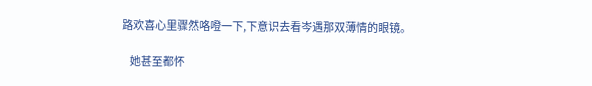路欢喜心里骤然咯噔一下,下意识去看岑遇那双薄情的眼镜。

    她甚至都怀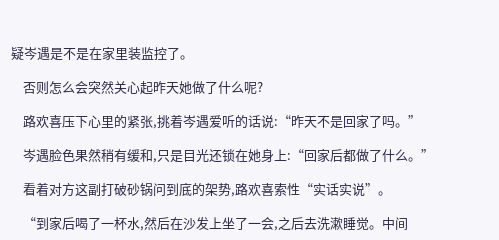疑岑遇是不是在家里装监控了。

    否则怎么会突然关心起昨天她做了什么呢?

    路欢喜压下心里的紧张,挑着岑遇爱听的话说:“昨天不是回家了吗。”

    岑遇脸色果然稍有缓和,只是目光还锁在她身上:“回家后都做了什么。”

    看着对方这副打破砂锅问到底的架势,路欢喜索性“实话实说”。

    “到家后喝了一杯水,然后在沙发上坐了一会,之后去洗漱睡觉。中间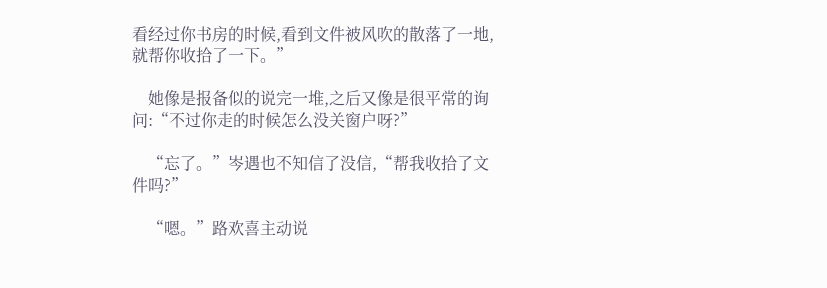看经过你书房的时候,看到文件被风吹的散落了一地,就帮你收拾了一下。”

    她像是报备似的说完一堆,之后又像是很平常的询问:“不过你走的时候怎么没关窗户呀?”

    “忘了。”岑遇也不知信了没信,“帮我收拾了文件吗?”

    “嗯。”路欢喜主动说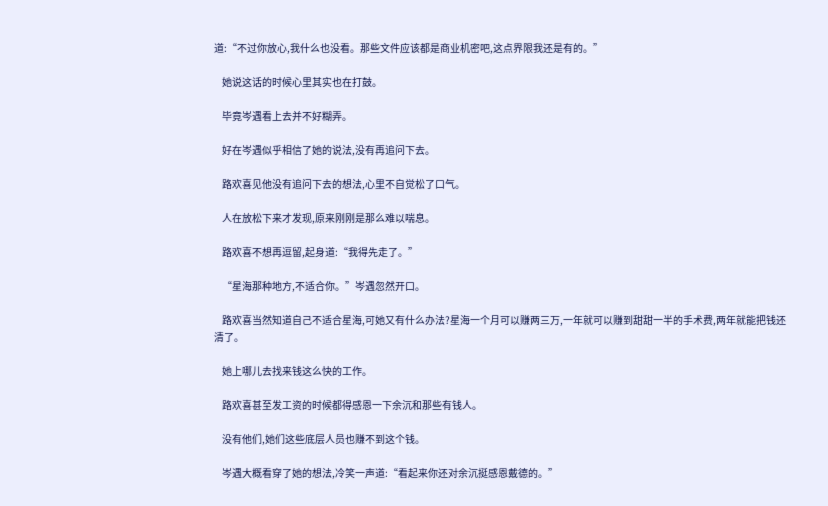道:“不过你放心,我什么也没看。那些文件应该都是商业机密吧,这点界限我还是有的。”

    她说这话的时候心里其实也在打鼓。

    毕竟岑遇看上去并不好糊弄。

    好在岑遇似乎相信了她的说法,没有再追问下去。

    路欢喜见他没有追问下去的想法,心里不自觉松了口气。

    人在放松下来才发现,原来刚刚是那么难以喘息。

    路欢喜不想再逗留,起身道:“我得先走了。”

    “星海那种地方,不适合你。”岑遇忽然开口。

    路欢喜当然知道自己不适合星海,可她又有什么办法?星海一个月可以赚两三万,一年就可以赚到甜甜一半的手术费,两年就能把钱还清了。

    她上哪儿去找来钱这么快的工作。

    路欢喜甚至发工资的时候都得感恩一下余沉和那些有钱人。

    没有他们,她们这些底层人员也赚不到这个钱。

    岑遇大概看穿了她的想法,冷笑一声道:“看起来你还对余沉挺感恩戴德的。”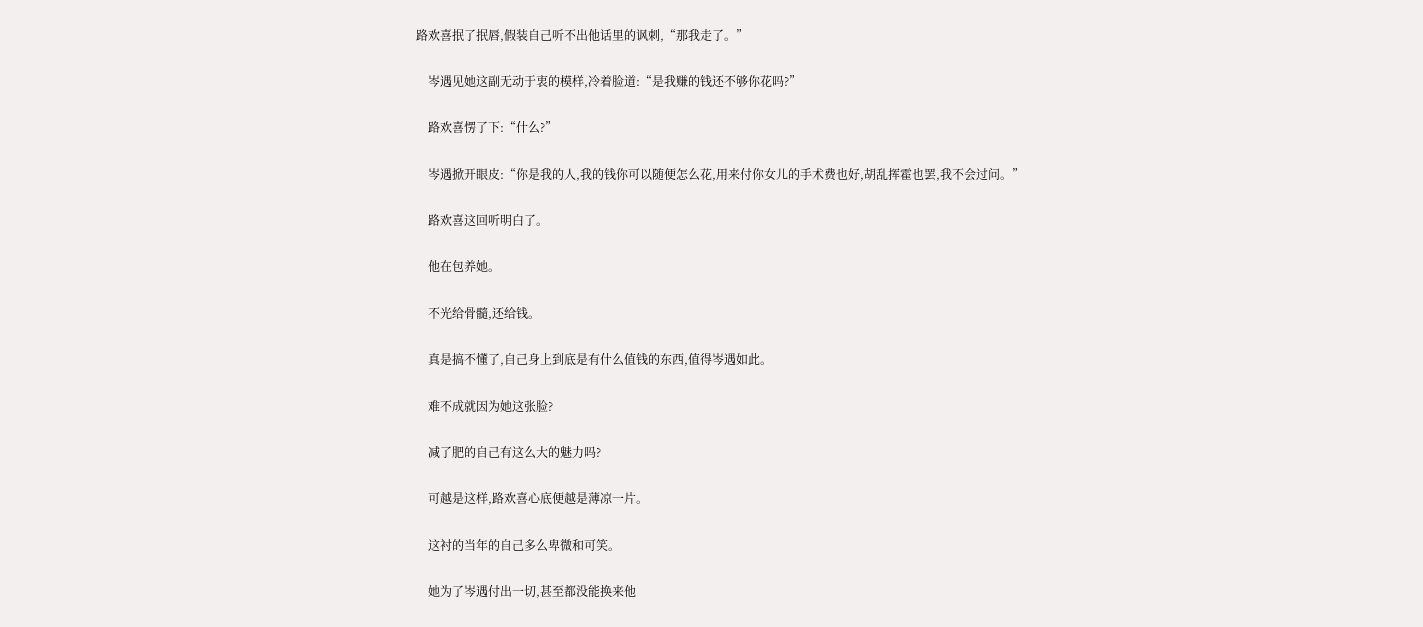路欢喜抿了抿唇,假装自己听不出他话里的讽刺,“那我走了。”

    岑遇见她这副无动于衷的模样,冷着脸道:“是我赚的钱还不够你花吗?”

    路欢喜愣了下:“什么?”

    岑遇掀开眼皮:“你是我的人,我的钱你可以随便怎么花,用来付你女儿的手术费也好,胡乱挥霍也罢,我不会过问。”

    路欢喜这回听明白了。

    他在包养她。

    不光给骨髓,还给钱。

    真是搞不懂了,自己身上到底是有什么值钱的东西,值得岑遇如此。

    难不成就因为她这张脸?

    减了肥的自己有这么大的魅力吗?

    可越是这样,路欢喜心底便越是薄凉一片。

    这衬的当年的自己多么卑微和可笑。

    她为了岑遇付出一切,甚至都没能换来他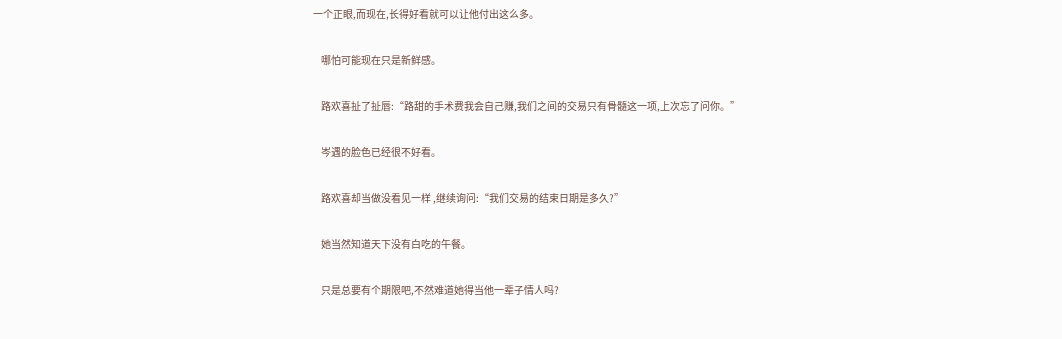一个正眼,而现在,长得好看就可以让他付出这么多。

    哪怕可能现在只是新鲜感。

    路欢喜扯了扯唇:“路甜的手术费我会自己赚,我们之间的交易只有骨髓这一项,上次忘了问你。”

    岑遇的脸色已经很不好看。

    路欢喜却当做没看见一样 ,继续询问:“我们交易的结束日期是多久?”

    她当然知道天下没有白吃的午餐。

    只是总要有个期限吧,不然难道她得当他一辈子情人吗?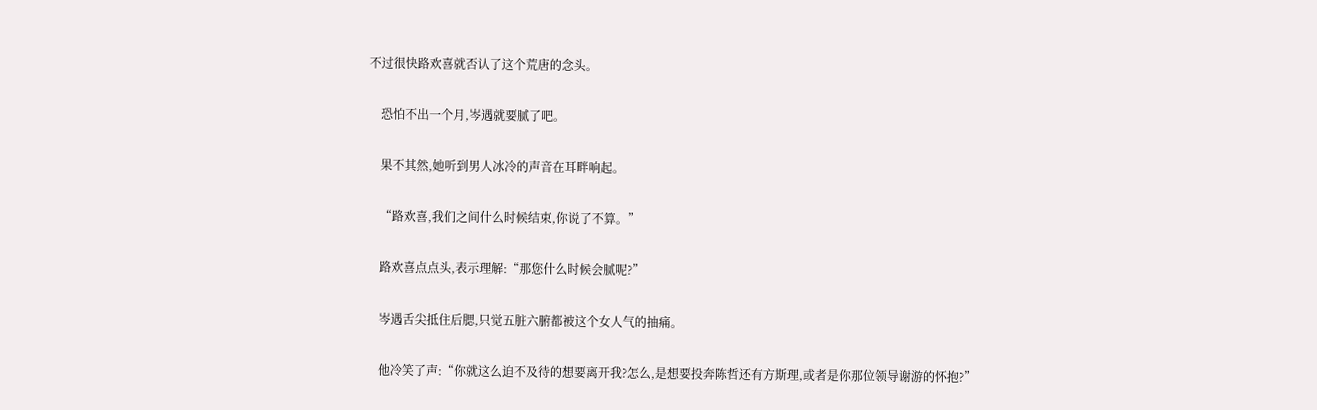不过很快路欢喜就否认了这个荒唐的念头。

    恐怕不出一个月,岑遇就要腻了吧。

    果不其然,她听到男人冰冷的声音在耳畔响起。

    “路欢喜,我们之间什么时候结束,你说了不算。”

    路欢喜点点头,表示理解:“那您什么时候会腻呢?”

    岑遇舌尖抵住后腮,只觉五脏六腑都被这个女人气的抽痛。

    他冷笑了声:“你就这么迫不及待的想要离开我?怎么,是想要投奔陈哲还有方斯理,或者是你那位领导谢游的怀抱?”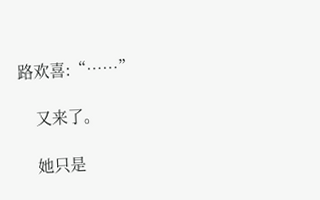路欢喜:“……”

    又来了。

    她只是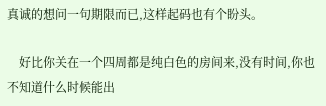真诚的想问一句期限而已,这样起码也有个盼头。

    好比你关在一个四周都是纯白色的房间来,没有时间,你也不知道什么时候能出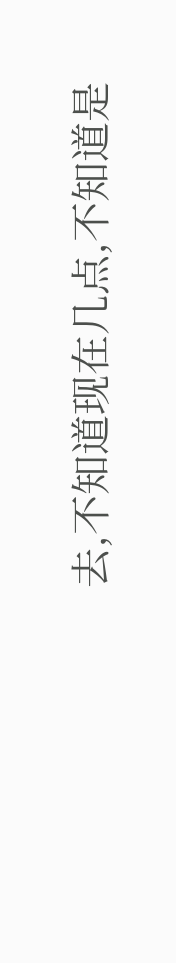去,不知道现在几点,不知道是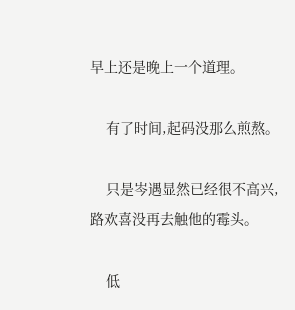早上还是晚上一个道理。

    有了时间,起码没那么煎熬。

    只是岑遇显然已经很不高兴,路欢喜没再去触他的霉头。

    低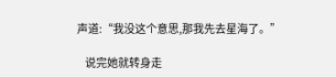声道:“我没这个意思,那我先去星海了。”

    说完她就转身走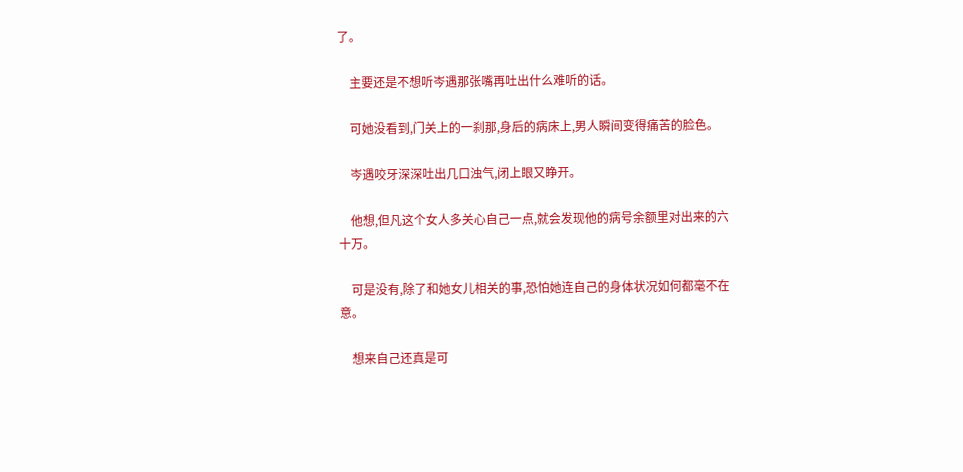了。

    主要还是不想听岑遇那张嘴再吐出什么难听的话。

    可她没看到,门关上的一刹那,身后的病床上,男人瞬间变得痛苦的脸色。

    岑遇咬牙深深吐出几口浊气,闭上眼又睁开。

    他想,但凡这个女人多关心自己一点,就会发现他的病号余额里对出来的六十万。

    可是没有,除了和她女儿相关的事,恐怕她连自己的身体状况如何都毫不在意。

    想来自己还真是可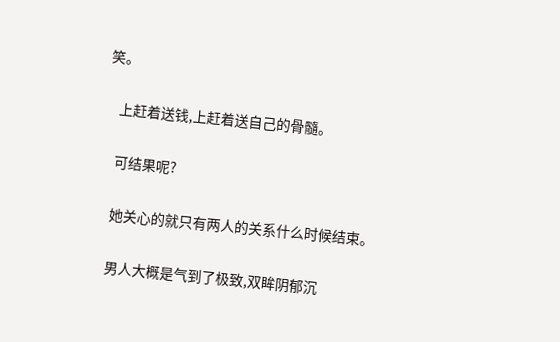笑。

    上赶着送钱,上赶着送自己的骨髓。

    可结果呢?

    她关心的就只有两人的关系什么时候结束。

    男人大概是气到了极致,双眸阴郁沉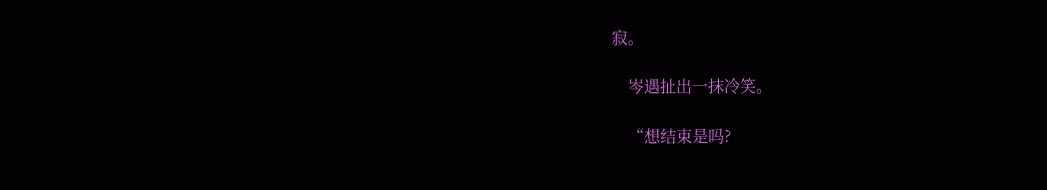寂。

    岑遇扯出一抹冷笑。

    “想结束是吗?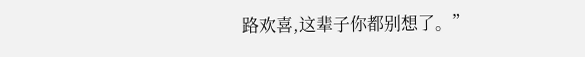路欢喜,这辈子你都别想了。”